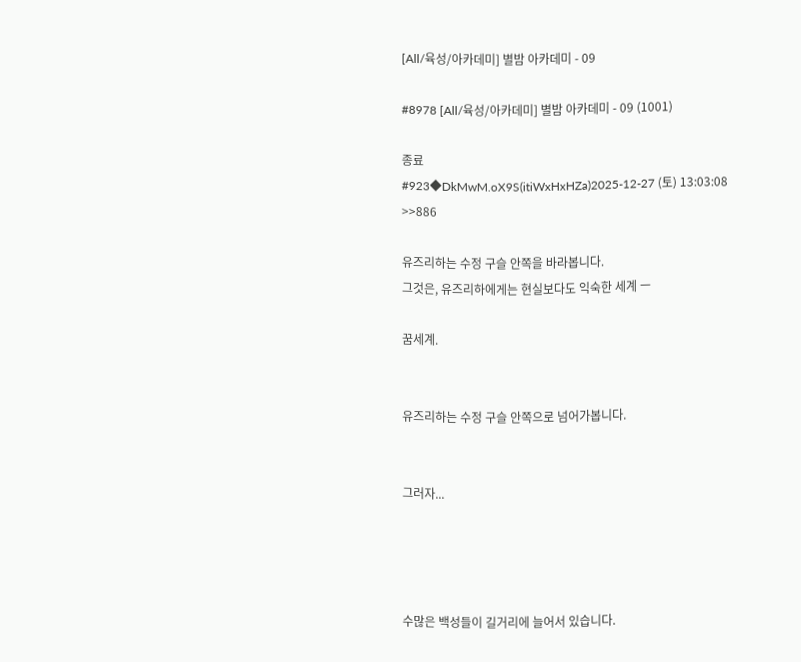[All/육성/아카데미] 별밤 아카데미 - 09

#8978 [All/육성/아카데미] 별밤 아카데미 - 09 (1001)

종료
#923◆DkMwM.oX9S(itiWxHxHZa)2025-12-27 (토) 13:03:08
>>886

유즈리하는 수정 구슬 안쪽을 바라봅니다.
그것은, 유즈리하에게는 현실보다도 익숙한 세계 ㅡ

꿈세계.


유즈리하는 수정 구슬 안쪽으로 넘어가봅니다.


그러자...




수많은 백성들이 길거리에 늘어서 있습니다.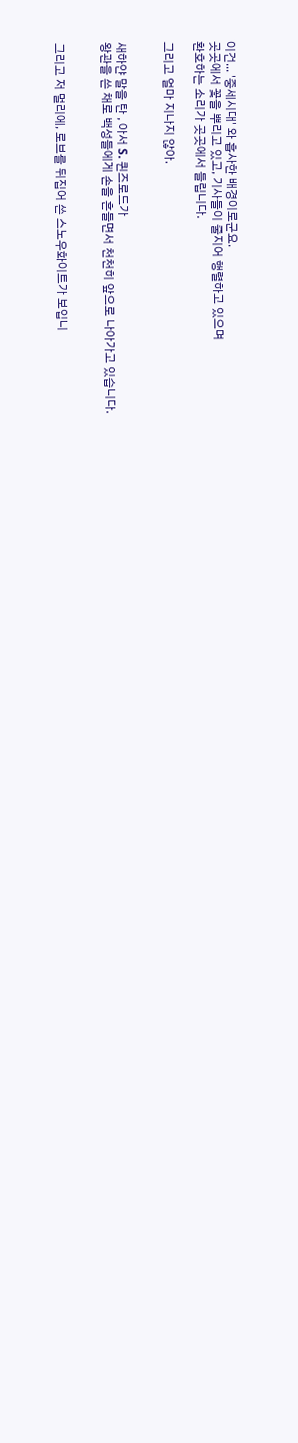이건... '중세시대' 와 흡사한 배경이로군요.
곳곳에서 꽃을 뿌리고 있고, 기사들이 줄지어 행렬하고 있으며
환호하는 소리가 곳곳에서 들립니다.

그리고 얼마 지나지 않아.


새하얀 말을 탄 , 아서 S. 퀸즈로드가
왕관을 쓴 채로 백성들에게 손을 흔들면서 천천히 앞으로 나아가고 있습니다.


그리고 저 멀리에, 로브를 뒤집어 쓴 스노우화이트가 보입니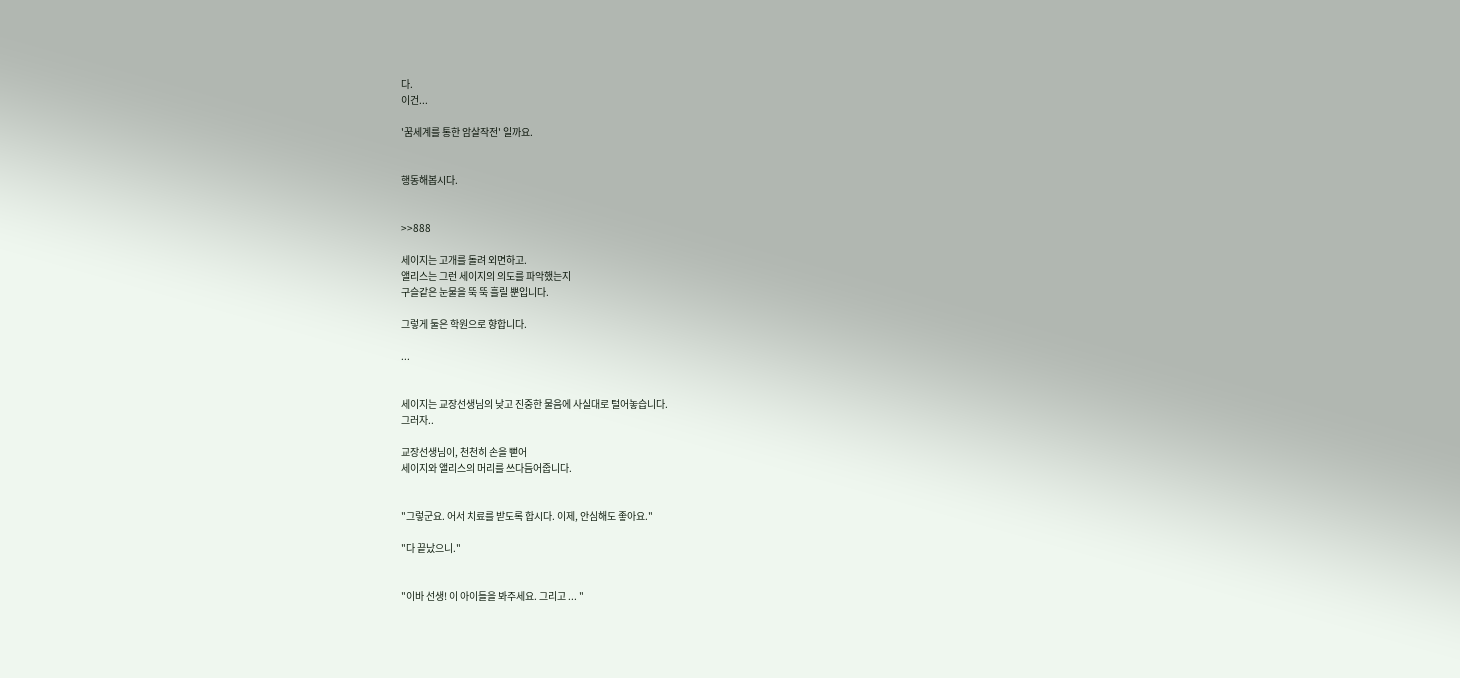다.
이건...

'꿈세계를 통한 암살작전' 일까요.


행동해봅시다.


>>888

세이지는 고개를 돌려 외면하고.
앨리스는 그런 세이지의 의도를 파악했는지
구슬같은 눈물을 뚝 뚝 흘릴 뿐입니다.

그렇게 둘은 학원으로 향합니다.

...


세이지는 교장선생님의 낮고 진중한 물음에 사실대로 털어놓습니다.
그러자..

교장선생님이, 천천히 손을 뻗어
세이지와 앨리스의 머리를 쓰다듬어줍니다.


"그렇군요. 어서 치료를 받도록 합시다. 이제, 안심해도 좋아요."

"다 끝났으니."


"이바 선생! 이 아이들을 봐주세요. 그리고 ... "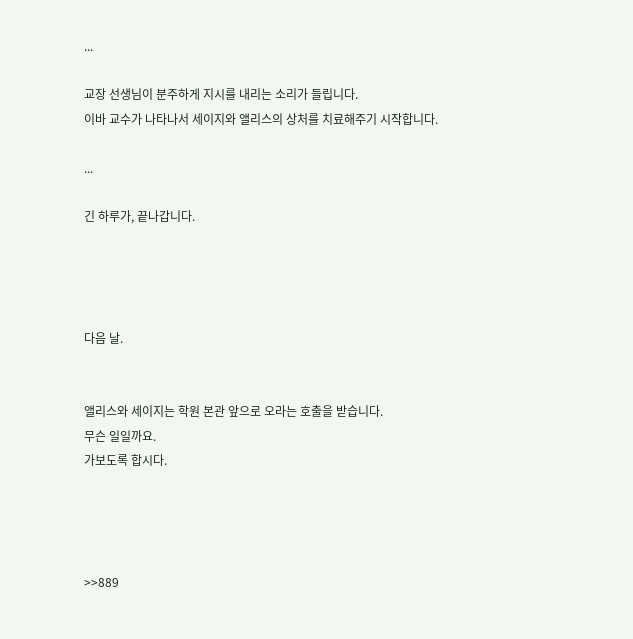...

교장 선생님이 분주하게 지시를 내리는 소리가 들립니다.
이바 교수가 나타나서 세이지와 앨리스의 상처를 치료해주기 시작합니다.

...

긴 하루가, 끝나갑니다.




다음 날.


앨리스와 세이지는 학원 본관 앞으로 오라는 호출을 받습니다.
무슨 일일까요.
가보도록 합시다.




>>889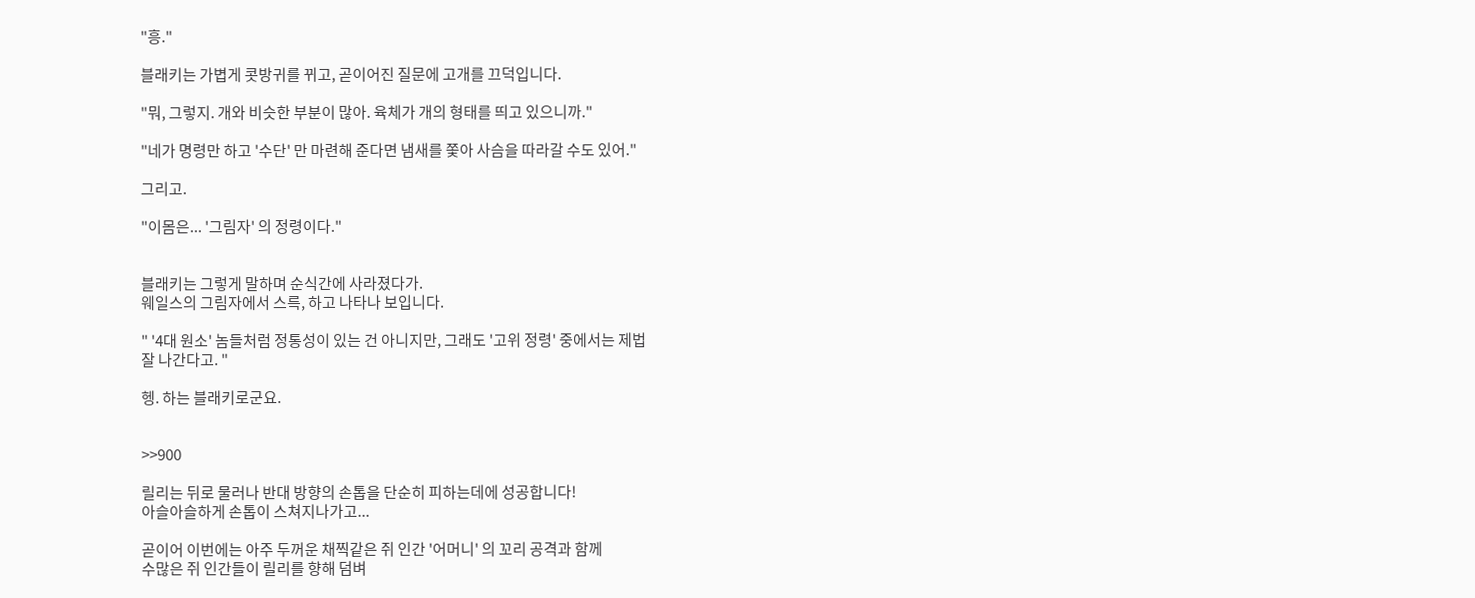"흥."

블래키는 가볍게 콧방귀를 뀌고, 곧이어진 질문에 고개를 끄덕입니다.

"뭐, 그렇지. 개와 비슷한 부분이 많아. 육체가 개의 형태를 띄고 있으니까."

"네가 명령만 하고 '수단' 만 마련해 준다면 냄새를 쫓아 사슴을 따라갈 수도 있어."

그리고.

"이몸은... '그림자' 의 정령이다."


블래키는 그렇게 말하며 순식간에 사라졌다가.
웨일스의 그림자에서 스륵, 하고 나타나 보입니다.

" '4대 원소' 놈들처럼 정통성이 있는 건 아니지만, 그래도 '고위 정령' 중에서는 제법
잘 나간다고. "

헹. 하는 블래키로군요.


>>900

릴리는 뒤로 물러나 반대 방향의 손톱을 단순히 피하는데에 성공합니다!
아슬아슬하게 손톱이 스쳐지나가고...

곧이어 이번에는 아주 두꺼운 채찍같은 쥐 인간 '어머니' 의 꼬리 공격과 함께
수많은 쥐 인간들이 릴리를 향해 덤벼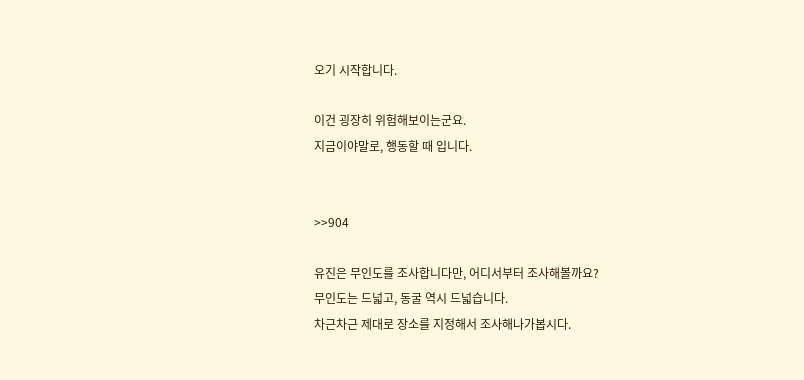오기 시작합니다.

이건 굉장히 위험해보이는군요.
지금이야말로, 행동할 때 입니다.


>>904

유진은 무인도를 조사합니다만, 어디서부터 조사해볼까요?
무인도는 드넓고, 동굴 역시 드넓습니다.
차근차근 제대로 장소를 지정해서 조사해나가봅시다.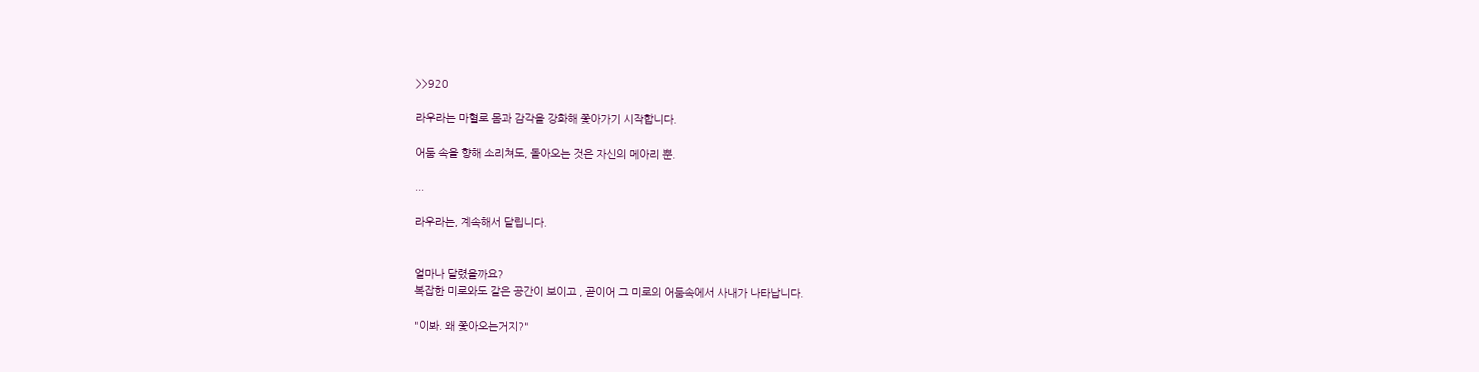>>920

라우라는 마혈로 몸과 감각을 강화해 쫓아가기 시작합니다.

어둠 속을 향해 소리쳐도, 돌아오는 것은 자신의 메아리 뿐.

...

라우라는, 계속해서 달립니다.


얼마나 달렸을까요?
복잡한 미로와도 같은 공간이 보이고 , 곧이어 그 미로의 어둠속에서 사내가 나타납니다.

"이봐. 왜 쫓아오는거지?"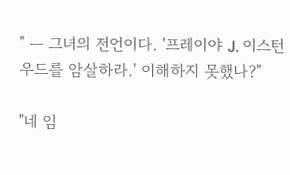" ㅡ 그녀의 전언이다. '프레이야 J. 이스턴우드를 암살하라.' 이해하지 못했나?"

"네 임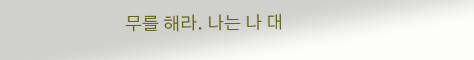무를 해라. 나는 나 대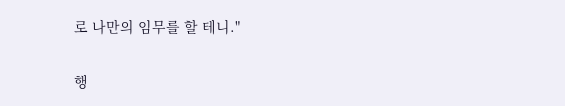로 나만의 임무를 할 테니."

행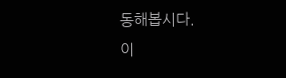동해봅시다.
이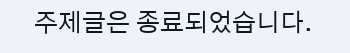주제글은 종료되었습니다.